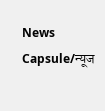News Capsule/न्यूज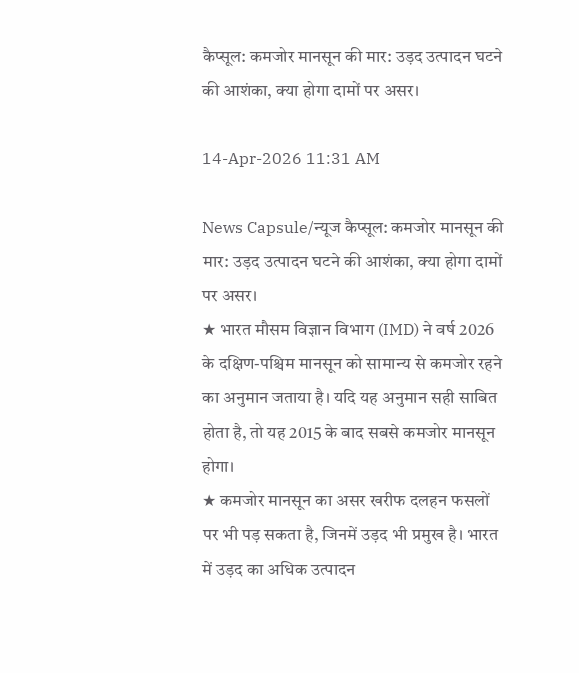कैप्सूल: कमजोर मानसून की मार: उड़द उत्पादन घटने की आशंका, क्या होगा दामों पर असर।

14-Apr-2026 11:31 AM

News Capsule/न्यूज कैप्सूल: कमजोर मानसून की मार: उड़द उत्पादन घटने की आशंका, क्या होगा दामों पर असर।
★ भारत मौसम विज्ञान विभाग (IMD) ने वर्ष 2026 के दक्षिण-पश्चिम मानसून को सामान्य से कमजोर रहने का अनुमान जताया है। यदि यह अनुमान सही साबित होता है, तो यह 2015 के बाद सबसे कमजोर मानसून होगा।
★ कमजोर मानसून का असर खरीफ दलहन फसलों पर भी पड़ सकता है, जिनमें उड़द भी प्रमुख है। भारत में उड़द का अधिक उत्पादन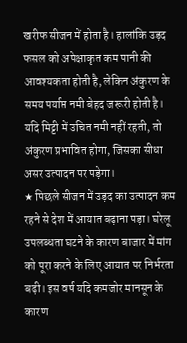खरीफ सीजन में होता है। हालांकि उड़द फसल को अपेक्षाकृत कम पानी की आवश्यकता होती है, लेकिन अंकुरण के समय पर्याप्त नमी बेहद जरूरी होती है। यदि मिट्टी में उचित नमी नहीं रहती, तो अंकुरण प्रभावित होगा, जिसका सीधा असर उत्पादन पर पड़ेगा।
★ पिछले सीजन में उड़द का उत्पादन कम रहने से देश में आयात बढ़ाना पड़ा। घरेलू उपलब्धता घटने के कारण बाजार में मांग को पूरा करने के लिए आयात पर निर्भरता बढ़ी। इस वर्ष यदि कमजोर मानसून के कारण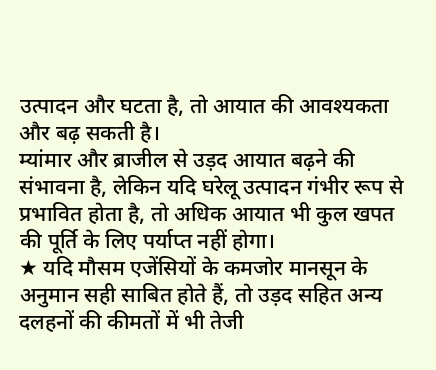उत्पादन और घटता है, तो आयात की आवश्यकता और बढ़ सकती है।
म्यांमार और ब्राजील से उड़द आयात बढ़ने की संभावना है, लेकिन यदि घरेलू उत्पादन गंभीर रूप से प्रभावित होता है, तो अधिक आयात भी कुल खपत की पूर्ति के लिए पर्याप्त नहीं होगा।
★ यदि मौसम एजेंसियों के कमजोर मानसून के अनुमान सही साबित होते हैं, तो उड़द सहित अन्य दलहनों की कीमतों में भी तेजी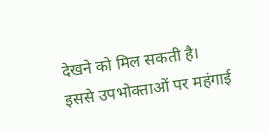देखने को मिल सकती है।
इससे उपभोक्ताओं पर महंगाई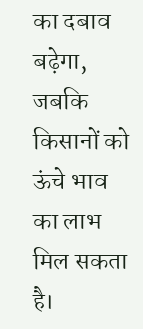का दबाव बढ़ेगा, जबकि किसानों को ऊंचे भाव का लाभ मिल सकता है।